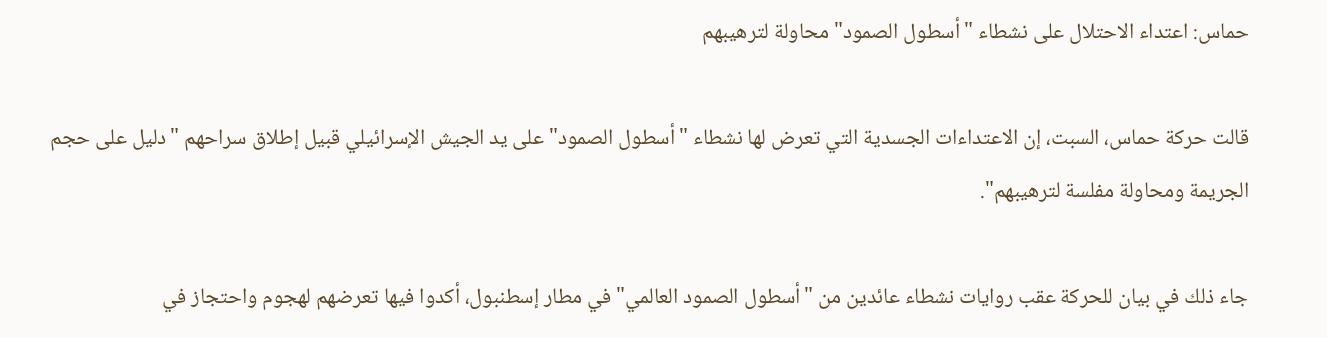حماس: اعتداء الاحتلال على نشطاء "أسطول الصمود" محاولة لترهيبهم

قالت حركة حماس، السبت، إن الاعتداءات الجسدية التي تعرض لها نشطاء "أسطول الصمود" على يد الجيش الإسرائيلي قبيل إطلاق سراحهم "دليل على حجم الجريمة ومحاولة مفلسة لترهيبهم".

جاء ذلك في بيان للحركة عقب روايات نشطاء عائدين من "أسطول الصمود العالمي" في مطار إسطنبول، أكدوا فيها تعرضهم لهجوم واحتجاز في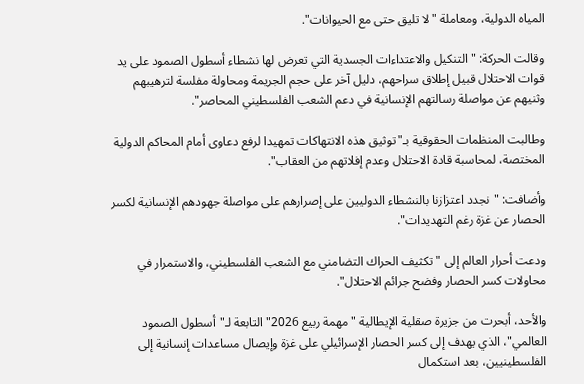المياه الدولية، ومعاملة "لا تليق حتى مع الحيوانات".

وقالت الحركة: "التنكيل والاعتداءات الجسدية التي تعرض لها نشطاء أسطول الصمود على يد قوات الاحتلال قبيل إطلاق سراحهم، دليل آخر على حجم الجريمة ومحاولة مفلسة لترهيبهم وثنيهم عن مواصلة رسالتهم الإنسانية في دعم الشعب الفلسطيني المحاصر".

وطالبت المنظمات الحقوقية بـ"توثيق هذه الانتهاكات تمهيدا لرفع دعاوى أمام المحاكم الدولية المختصة، لمحاسبة قادة الاحتلال وعدم إفلاتهم من العقاب".

وأضافت: "نجدد اعتزازنا بالنشطاء الدوليين على إصرارهم على مواصلة جهودهم الإنسانية لكسر الحصار عن غزة رغم التهديدات".

ودعت أحرار العالم إلى "تكثيف الحراك التضامني مع الشعب الفلسطيني، والاستمرار في محاولات كسر الحصار وفضح جرائم الاحتلال".

والأحد، أبحرت من جزيرة صقلية الإيطالية "مهمة ربيع 2026" التابعة لـ"أسطول الصمود العالمي"، الذي يهدف إلى كسر الحصار الإسرائيلي على غزة وإيصال مساعدات إنسانية إلى الفلسطينيين، بعد استكمال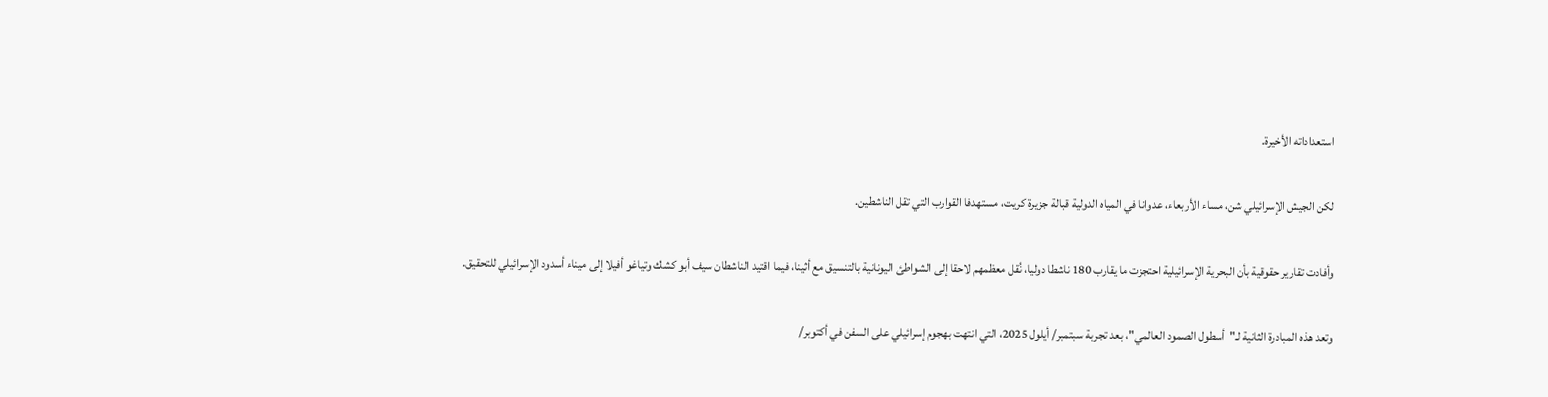استعداداته الأخيرة.

لكن الجيش الإسرائيلي شن، مساء الأربعاء، عدوانا في المياه الدولية قبالة جزيرة كريت، مستهدفا القوارب التي تقل الناشطين.

وأفادت تقارير حقوقية بأن البحرية الإسرائيلية احتجزت ما يقارب 180 ناشطا دوليا، نُقل معظمهم لاحقا إلى الشواطئ اليونانية بالتنسيق مع أثينا، فيما اقتيد الناشطان سيف أبو كشك وتياغو أفيلا إلى ميناء أسدود الإسرائيلي للتحقيق.

وتعد هذه المبادرة الثانية لـ"أسطول الصمود العالمي"، بعد تجربة سبتمبر/ أيلول 2025، التي انتهت بهجوم إسرائيلي على السفن في أكتوبر/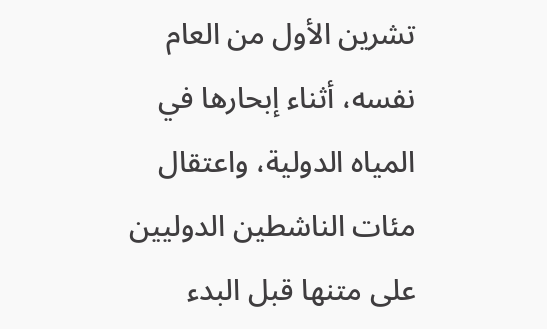تشرين الأول من العام نفسه، أثناء إبحارها في المياه الدولية، واعتقال مئات الناشطين الدوليين على متنها قبل البدء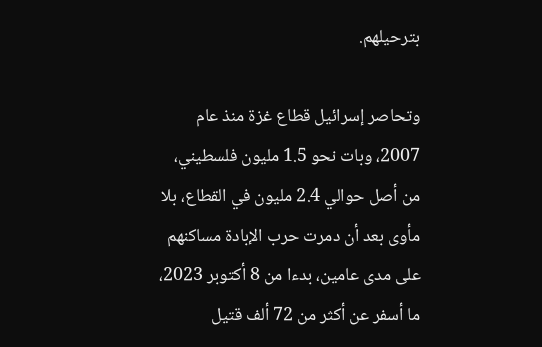بترحيلهم.

وتحاصر إسرائيل قطاع غزة منذ عام 2007، وبات نحو 1.5 مليون فلسطيني، من أصل حوالي 2.4 مليون في القطاع، بلا مأوى بعد أن دمرت حرب الإبادة مساكنهم على مدى عامين، بدءا من 8 أكتوبر 2023، ما أسفر عن أكثر من 72 ألف قتيل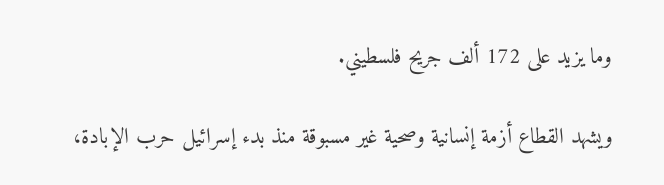وما يزيد على 172 ألف جريح فلسطيني.

ويشهد القطاع أزمة إنسانية وصحية غير مسبوقة منذ بدء إسرائيل حرب الإبادة،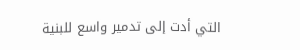التي أدت إلى تدمير واسع للبنية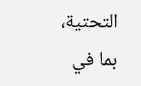التحتية، بما في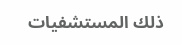ذلك المستشفيات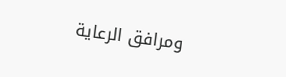ومرافق الرعاية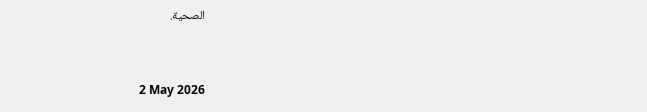الصحية.



2 May 2026